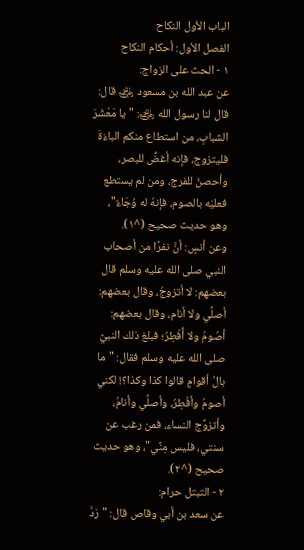الباب الأول النكاح
الفصل الأول: أحكام النكاح
١ - الحث على الزواج:
عن عبد الله بن مسعود ﵁ قال: قال لنا رسول الله ﵁: "يا مَعْشَرَ الشبابِ، من استطاع منكم الباءَةَ فليتزوج، فإنه أغضُّ للبصر، وأحصنُ للفرج، ومن لم يستطع فعليَه بالصوم، فإنهُ له وُجَاءٌ"، وهو حديث صحيح (^١).
وعن أنسٍ: أنَّ نفرًا من أصحاب النبي صلى الله عليه وسلم قال بعضهم: لا أتزوجُ، وقال بعضهم: أصلِّي ولا أنام، وقال بعضهم: أصُومُ ولا أُفْطِرُ؛ فبلغ ذلك النبيَّ صلى الله عليه وسلم فقال: "ما بالُ أقوامٍ قالوا كذا وكذا؟! لكني أصومُ وأفْطِرُ، وأصلِّي وأنامُ، وأتزوَّج النساء، فمن رغب عن سنتي، فليس مِنِّي"، وهو حديث صحيح (^٢).
٢ - التبتل حرام:
عن سعد بن أبي وقاص قال: "رَدَّ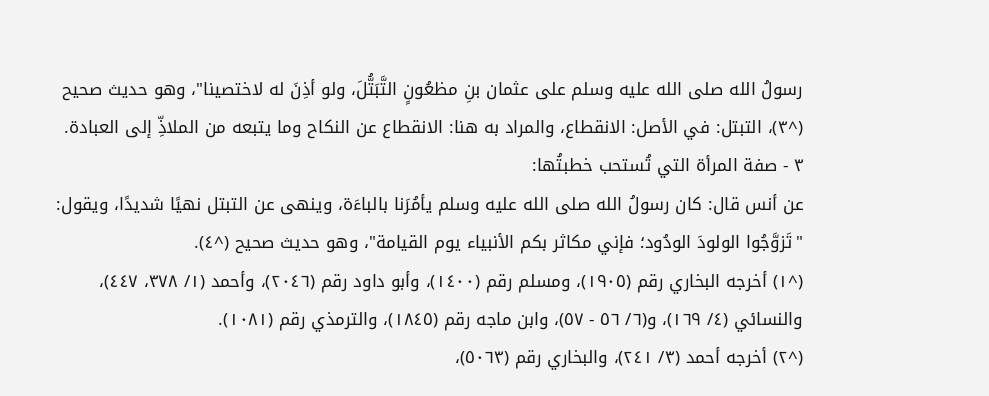رسولُ الله صلى الله عليه وسلم على عثمان بنِ مظعُونٍ التَّبَتُّلَ، ولو أذِنَ له لاختصينا"، وهو حديث صحيح (^٣)، التبتل: في الأصل: الانقطاع، والمراد به هنا: الانقطاع عن النكاح وما يتبعه من الملاذِّ إلى العبادة.
٣ - صفة المرأة التي تُستحب خطبتُها:
عن أنس قال: كان رسولُ الله صلى الله عليه وسلم يأمُرَنا بالباءَة، وينهى عن التبتل نهيًا شديدًا، ويقول: "تَزوَّجُوا الولودَ الودُود؛ فإني مكاثر بكم الأنبياء يوم القيامة"، وهو حديث صحيح (^٤).
(^١) أخرجه البخاري رقم (١٩٠٥)، ومسلم رقم (١٤٠٠)، وأبو داود رقم (٢٠٤٦)، وأحمد (١/ ٣٧٨، ٤٤٧)، والنسائي (٤/ ١٦٩)، و(٦/ ٥٦ - ٥٧)، وابن ماجه رقم (١٨٤٥)، والترمذي رقم (١٠٨١).
(^٢) أخرجه أحمد (٣/ ٢٤١)، والبخاري رقم (٥٠٦٣)،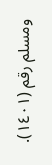ومسلم رقم (١٤٠١).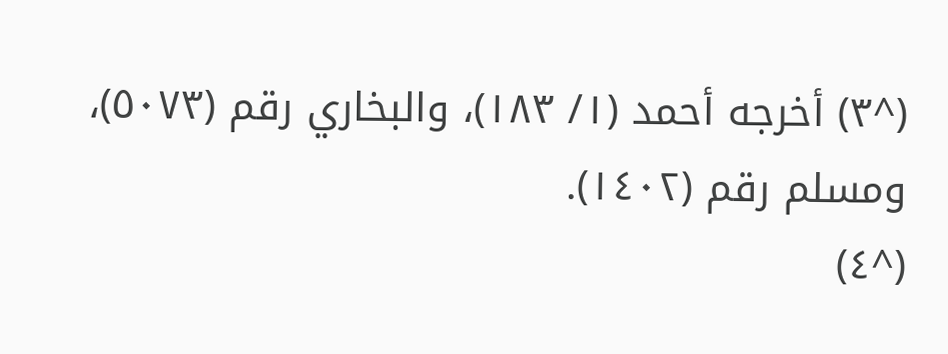(^٣) أخرجه أحمد (١/ ١٨٣)، والبخاري رقم (٥٠٧٣)، ومسلم رقم (١٤٠٢).
(^٤)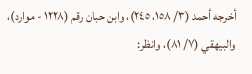أخرجه أحمد (٣/ ١٥٨، ٢٤٥)، وابن حبان رقم (١٢٢٨ - موارد)، والبيهقي (٧/ ٨١)، وانظر: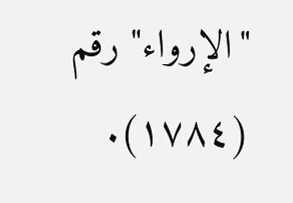"الإرواء" رقم (١٧٨٤).